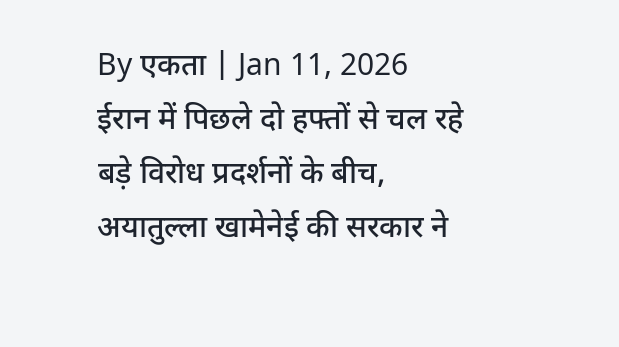By एकता | Jan 11, 2026
ईरान में पिछले दो हफ्तों से चल रहे बड़े विरोध प्रदर्शनों के बीच, अयातुल्ला खामेनेई की सरकार ने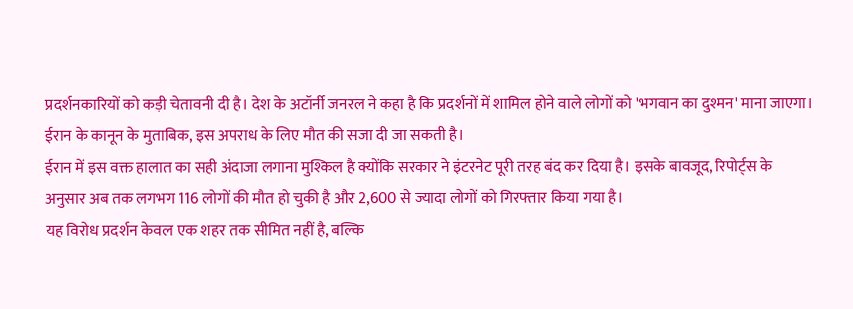प्रदर्शनकारियों को कड़ी चेतावनी दी है। देश के अटॉर्नी जनरल ने कहा है कि प्रदर्शनों में शामिल होने वाले लोगों को 'भगवान का दुश्मन' माना जाएगा। ईरान के कानून के मुताबिक, इस अपराध के लिए मौत की सजा दी जा सकती है।
ईरान में इस वक्त हालात का सही अंदाजा लगाना मुश्किल है क्योंकि सरकार ने इंटरनेट पूरी तरह बंद कर दिया है। इसके बावजूद, रिपोर्ट्स के अनुसार अब तक लगभग 116 लोगों की मौत हो चुकी है और 2,600 से ज्यादा लोगों को गिरफ्तार किया गया है।
यह विरोध प्रदर्शन केवल एक शहर तक सीमित नहीं है, बल्कि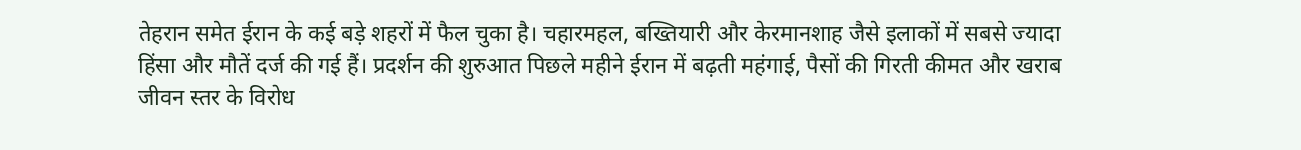तेहरान समेत ईरान के कई बड़े शहरों में फैल चुका है। चहारमहल, बख्तियारी और केरमानशाह जैसे इलाकों में सबसे ज्यादा हिंसा और मौतें दर्ज की गई हैं। प्रदर्शन की शुरुआत पिछले महीने ईरान में बढ़ती महंगाई, पैसों की गिरती कीमत और खराब जीवन स्तर के विरोध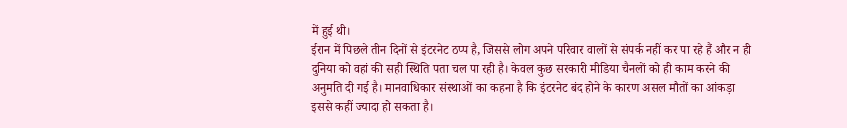में हुई थी।
ईरान में पिछले तीन दिनों से इंटरनेट ठप्प है, जिससे लोग अपने परिवार वालों से संपर्क नहीं कर पा रहे हैं और न ही दुनिया को वहां की सही स्थिति पता चल पा रही है। केवल कुछ सरकारी मीडिया चैनलों को ही काम करने की अनुमति दी गई है। मानवाधिकार संस्थाओं का कहना है कि इंटरनेट बंद होने के कारण असल मौतों का आंकड़ा इससे कहीं ज्यादा हो सकता है।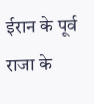ईरान के पूर्व राजा के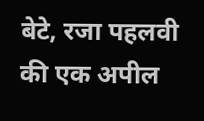बेटे, रजा पहलवी की एक अपील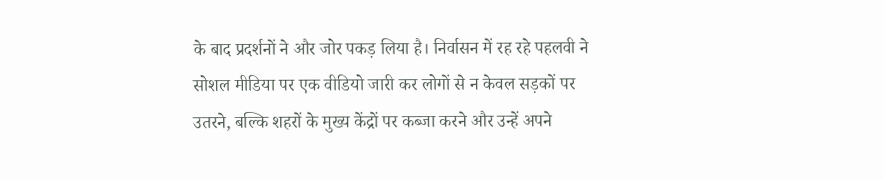के बाद प्रदर्शनों ने और जोर पकड़ लिया है। निर्वासन में रह रहे पहलवी ने सोशल मीडिया पर एक वीडियो जारी कर लोगों से न केवल सड़कों पर उतरने, बल्कि शहरों के मुख्य केंद्रों पर कब्जा करने और उन्हें अपने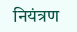नियंत्रण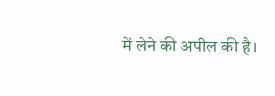में लेने की अपील की है।